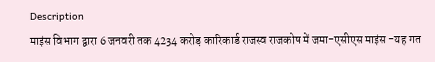Description
माइंस विभाग द्वारा 6 जनवरी तक 4234 करोड़ कारिकार्ड राजस्व राजकोष में जमा-एसीएस माइंस -यह गत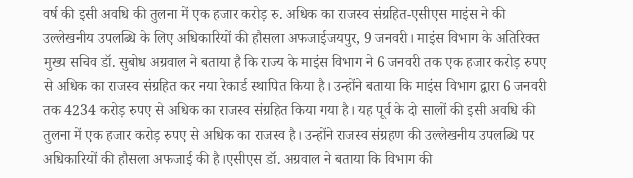वर्ष की इसी अवधि की तुलना में एक हजार करोड़ रु. अधिक का राजस्व संग्रहित-एसीएस माइंस ने की उल्लेखनीय उपलब्धि के लिए अधिकारियों की हौसला अफजाईजयपुर, 9 जनवरी। माइंस विभाग के अतिरिक्त मुख्य सचिव डॉ. सुबोध अग्रवाल ने बताया है कि राज्य के माइंस विभाग ने 6 जनवरी तक एक हजार करोड़ रुपए से अधिक का राजस्व संग्रहित कर नया रेकार्ड स्थापित किया है। उन्होंने बताया कि माइंस विभाग द्वारा 6 जनवरी तक 4234 करोड़ रुपए से अधिक का राजस्व संग्रहित किया गया है। यह पूर्व के दो सालों की इसी अवधि की तुलना में एक हजार करोड़ रुपए से अधिक का राजस्व है। उन्होंने राजस्व संग्रहण की उल्लेखनीय उपलब्धि पर अधिकारियों की हौसला अफजाई की है।एसीएस डॉ. अग्रवाल ने बताया कि विभाग की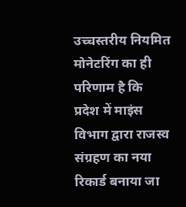उच्चस्तरीय नियमित मोनेटरिंग का ही परिणाम है कि प्रदेश में माइंस विभाग द्वारा राजस्व संग्रहण का नया रिकार्ड बनाया जा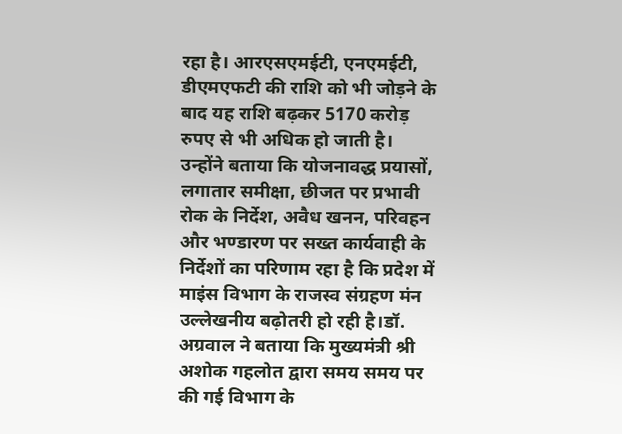रहा है। आरएसएमईटी, एनएमईटी, डीएमएफटी की राशि को भी जोड़ने के बाद यह राशि बढ़कर 5170 करोड़ रुपए से भी अधिक हो जाती है। उन्होंने बताया कि योजनावद्ध प्रयासों, लगातार समीक्षा, छीजत पर प्रभावी रोक के निर्देश, अवैध खनन, परिवहन और भण्डारण पर सख्त कार्यवाही के निर्देशों का परिणाम रहा है कि प्रदेश में माइंस विभाग के राजस्व संग्रहण मंन उल्लेखनीय बढ़ोतरी हो रही है।डॉ. अग्रवाल ने बताया कि मुख्यमंत्री श्री अशोक गहलोत द्वारा समय समय पर की गई विभाग के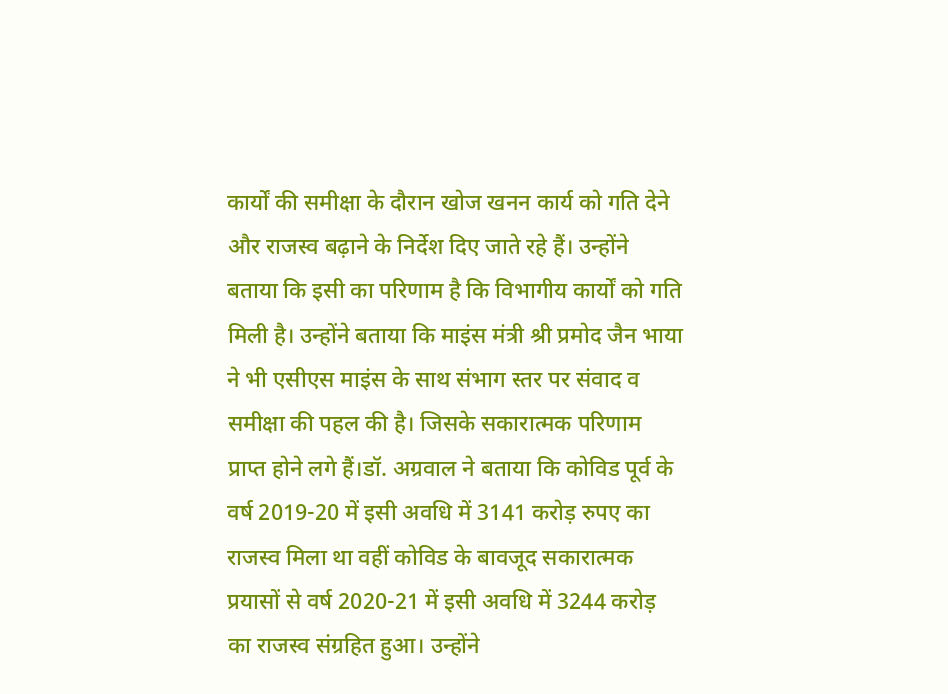कार्यों की समीक्षा के दौरान खोज खनन कार्य को गति देने और राजस्व बढ़ाने के निर्देश दिए जाते रहे हैं। उन्होंने बताया कि इसी का परिणाम है कि विभागीय कार्यों को गति मिली है। उन्होंने बताया कि माइंस मंत्री श्री प्रमोद जैन भाया ने भी एसीएस माइंस के साथ संभाग स्तर पर संवाद व समीक्षा की पहल की है। जिसके सकारात्मक परिणाम प्राप्त होने लगे हैं।डॉ. अग्रवाल ने बताया कि कोविड पूर्व के वर्ष 2019-20 में इसी अवधि में 3141 करोड़ रुपए का राजस्व मिला था वहीं कोविड के बावजूद सकारात्मक प्रयासों से वर्ष 2020-21 में इसी अवधि में 3244 करोड़ का राजस्व संग्रहित हुआ। उन्होंने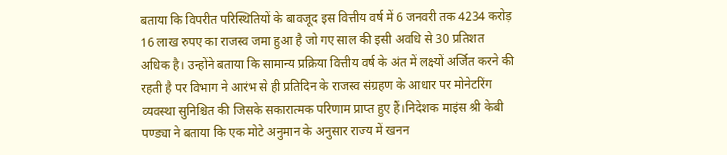बताया कि विपरीत परिस्थितियों के बावजूद इस वित्तीय वर्ष में 6 जनवरी तक 4234 करोड़ 16 लाख रुपए का राजस्व जमा हुआ है जो गए साल की इसी अवधि से 30 प्रतिशत अधिक है। उन्होंने बताया कि सामान्य प्रक्रिया वित्तीय वर्ष के अंत में लक्ष्यों अर्जित करने की रहती है पर विभाग ने आरंभ से ही प्रतिदिन के राजस्व संग्रहण के आधार पर मोनेटरिंग व्यवस्था सुनिश्चित की जिसके सकारात्मक परिणाम प्राप्त हुए हैं।निदेशक माइंस श्री केबी पण्ड्या ने बताया कि एक मोटे अनुमान के अनुसार राज्य में खनन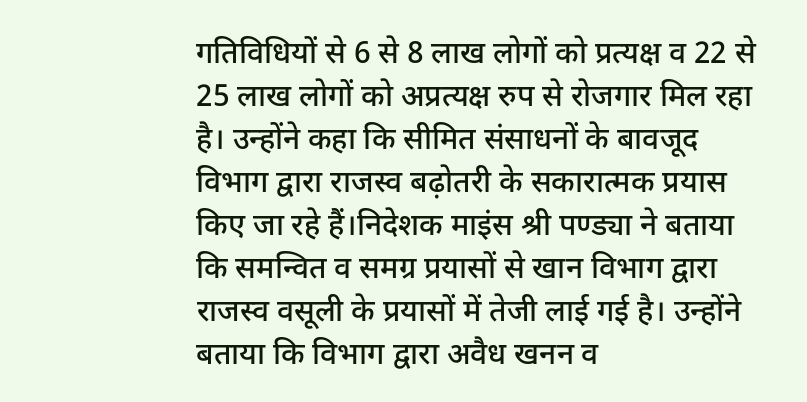गतिविधियों से 6 से 8 लाख लोगों को प्रत्यक्ष व 22 से 25 लाख लोगों को अप्रत्यक्ष रुप से रोजगार मिल रहा है। उन्होंने कहा कि सीमित संसाधनों के बावजूद विभाग द्वारा राजस्व बढ़ोतरी के सकारात्मक प्रयास किए जा रहे हैं।निदेशक माइंस श्री पण्ड्या ने बताया कि समन्वित व समग्र प्रयासों से खान विभाग द्वारा राजस्व वसूली के प्रयासों में तेजी लाई गई है। उन्होंने बताया कि विभाग द्वारा अवैध खनन व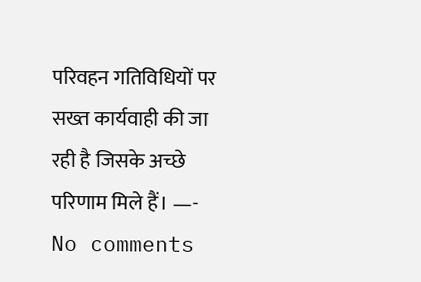परिवहन गतिविधियों पर सख्त कार्यवाही की जा रही है जिसके अच्छे परिणाम मिले हैं। —-
No comments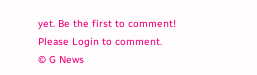yet. Be the first to comment!
Please Login to comment.
© G News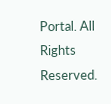Portal. All Rights Reserved.